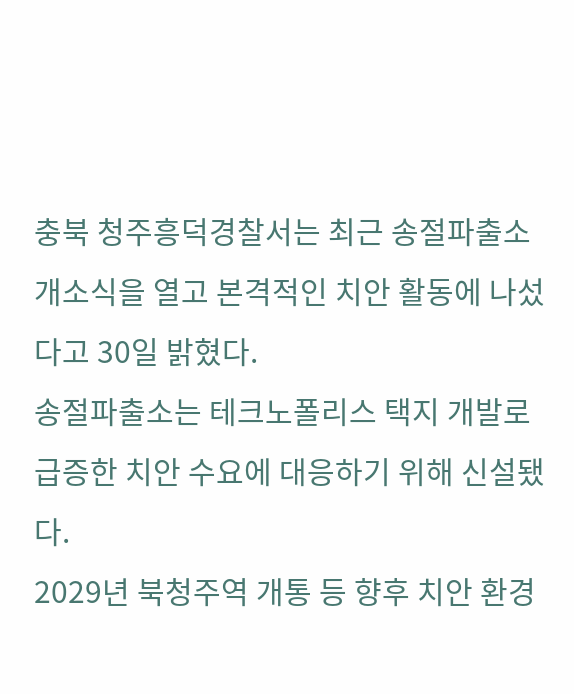충북 청주흥덕경찰서는 최근 송절파출소 개소식을 열고 본격적인 치안 활동에 나섰다고 30일 밝혔다.
송절파출소는 테크노폴리스 택지 개발로 급증한 치안 수요에 대응하기 위해 신설됐다.
2029년 북청주역 개통 등 향후 치안 환경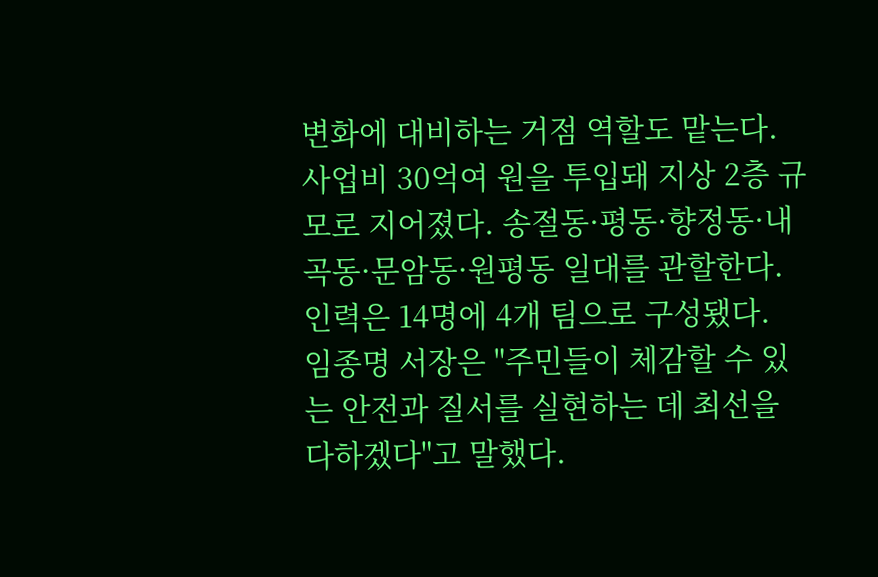변화에 대비하는 거점 역할도 맡는다.
사업비 30억여 원을 투입돼 지상 2층 규모로 지어졌다. 송절동·평동·향정동·내곡동·문암동·원평동 일대를 관할한다.
인력은 14명에 4개 팀으로 구성됐다.
임종명 서장은 "주민들이 체감할 수 있는 안전과 질서를 실현하는 데 최선을 다하겠다"고 말했다.